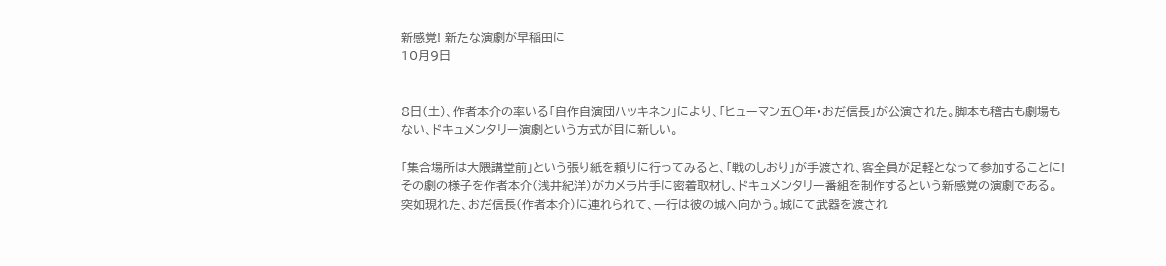新感覚! 新たな演劇が早稲田に
10月9日


8日(土)、作者本介の率いる「自作自演団ハッキネン」により、「ヒューマン五〇年・おだ信長」が公演された。脚本も稽古も劇場もない、ドキュメンタリー演劇という方式が目に新しい。

「集合場所は大隈講堂前」という張り紙を頼りに行ってみると、「戦のしおり」が手渡され、客全員が足軽となって参加することに! その劇の様子を作者本介(浅井紀洋)がカメラ片手に密着取材し、ドキュメンタリー番組を制作するという新感覚の演劇である。
突如現れた、おだ信長(作者本介)に連れられて、一行は彼の城へ向かう。城にて武器を渡され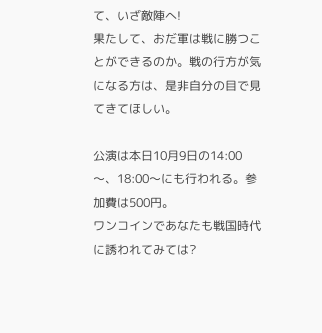て、いざ敵陣へ!
果たして、おだ軍は戦に勝つことができるのか。戦の行方が気になる方は、是非自分の目で見てきてほしい。

公演は本日10月9日の14:00〜、18:00〜にも行われる。参加費は500円。
ワンコインであなたも戦国時代に誘われてみては?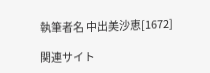執筆者名 中出美沙恵[1672]

関連サイト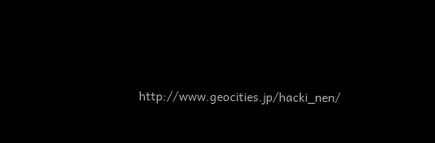http://www.geocities.jp/hacki_nen/